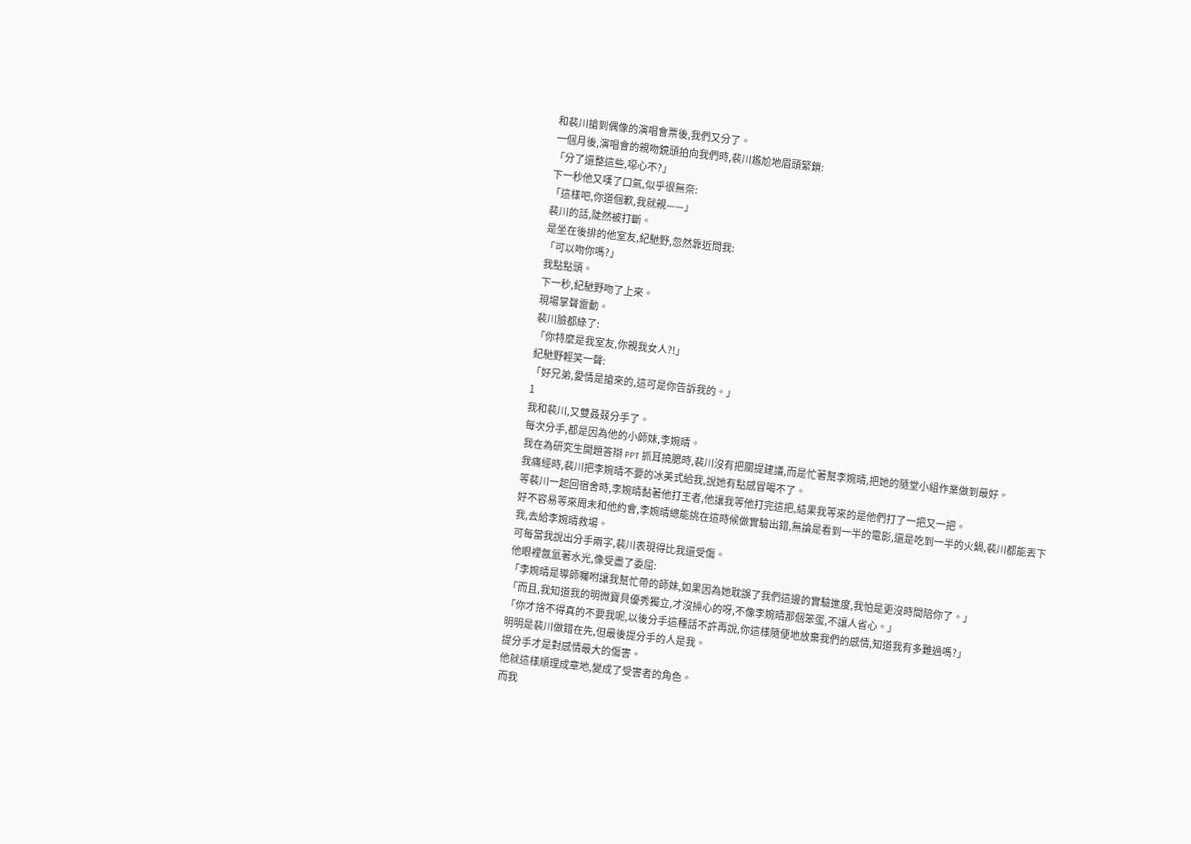和裴川搶到偶像的演唱會票後,我們又分了。
一個月後,演唱會的親吻鏡頭拍向我們時,裴川尷尬地眉頭緊鎖:
「分了還整這些,噁心不?」
下一秒他又嘆了口氣,似乎很無奈:
「這樣吧,你道個歉,我就親——」
裴川的話,陡然被打斷。
是坐在後排的他室友,紀馳野,忽然靠近問我:
「可以吻你嗎?」
我點點頭。
下一秒,紀馳野吻了上來。
現場掌聲雷動。
裴川臉都綠了:
「你特麼是我室友,你親我女人?!」
紀馳野輕笑一聲:
「好兄弟,愛情是搶來的,這可是你告訴我的。」
1
我和裴川,又雙叒叕分手了。
每次分手,都是因為他的小師妹,李婉晴。
我在為研究生開題答辯 PPT 抓耳撓腮時,裴川沒有把關提建議,而是忙著幫李婉晴,把她的隨堂小組作業做到最好。
我痛經時,裴川把李婉晴不要的冰美式給我,說她有點感冒喝不了。
等裴川一起回宿舍時,李婉晴黏著他打王者,他讓我等他打完這把,結果我等來的是他們打了一把又一把。
好不容易等來周末和他約會,李婉晴總能挑在這時候做實驗出錯,無論是看到一半的電影,還是吃到一半的火鍋,裴川都能丟下我,去給李婉晴救場。
可每當我說出分手兩字,裴川表現得比我還受傷。
他眼裡氤氳著水光,像受盡了委屈:
「李婉晴是導師囑咐讓我幫忙帶的師妹,如果因為她耽誤了我們這邊的實驗進度,我怕是更沒時間陪你了。」
「而且,我知道我的明微寶貝優秀獨立,才沒操心的呀,不像李婉晴那個笨蛋,不讓人省心。」
「你才捨不得真的不要我呢,以後分手這種話不許再說,你這樣隨便地放棄我們的感情,知道我有多難過嗎?」
明明是裴川做錯在先,但最後提分手的人是我。
提分手才是對感情最大的傷害。
他就這樣順理成章地,變成了受害者的角色。
而我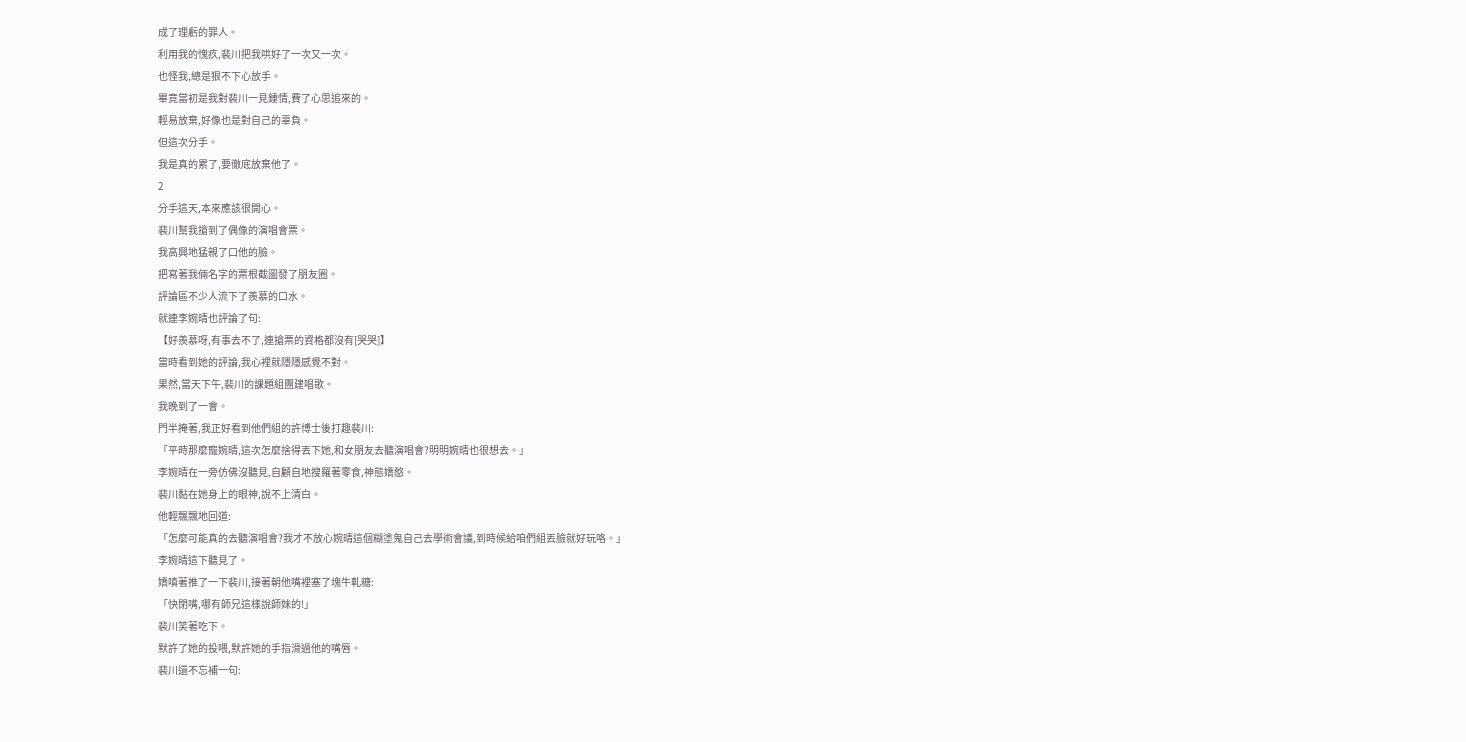成了理虧的罪人。
利用我的愧疚,裴川把我哄好了一次又一次。
也怪我,總是狠不下心放手。
畢竟當初是我對裴川一見鍾情,費了心思追來的。
輕易放棄,好像也是對自己的辜負。
但這次分手。
我是真的累了,要徹底放棄他了。
2
分手這天,本來應該很開心。
裴川幫我搶到了偶像的演唱會票。
我高興地猛親了口他的臉。
把寫著我倆名字的票根截圖發了朋友圈。
評論區不少人流下了羨慕的口水。
就連李婉晴也評論了句:
【好羨慕呀,有事去不了,連搶票的資格都沒有[哭哭]】
當時看到她的評論,我心裡就隱隱感覺不對。
果然,當天下午,裴川的課題組團建唱歌。
我晚到了一會。
門半掩著,我正好看到他們組的許博士後打趣裴川:
「平時那麼寵婉晴,這次怎麼捨得丟下她,和女朋友去聽演唱會?明明婉晴也很想去。」
李婉晴在一旁仿佛沒聽見,自顧自地搜羅著零食,神態嬌憨。
裴川黏在她身上的眼神,說不上清白。
他輕飄飄地回道:
「怎麼可能真的去聽演唱會?我才不放心婉晴這個糊塗鬼自己去學術會議,到時候給咱們組丟臉就好玩咯。」
李婉晴這下聽見了。
嬌嗔著推了一下裴川,接著朝他嘴裡塞了塊牛軋糖:
「快閉嘴,哪有師兄這樣說師妹的!」
裴川笑著吃下。
默許了她的投喂,默許她的手指滑過他的嘴唇。
裴川還不忘補一句: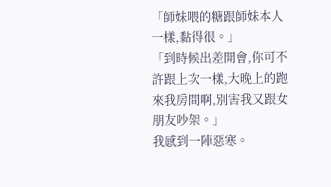「師妹喂的糖跟師妹本人一樣,黏得很。」
「到時候出差開會,你可不許跟上次一樣,大晚上的跑來我房間啊,別害我又跟女朋友吵架。」
我感到一陣惡寒。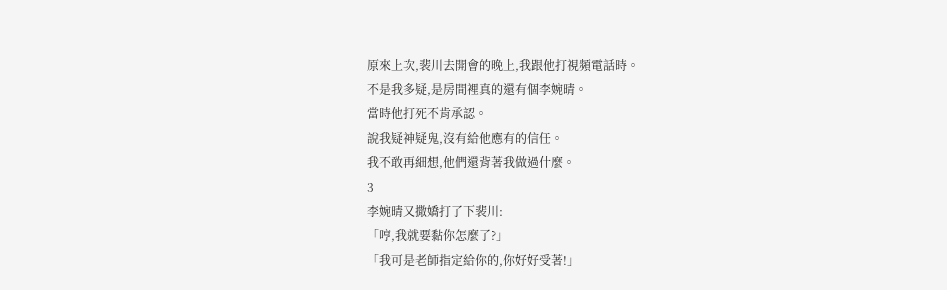原來上次,裴川去開會的晚上,我跟他打視頻電話時。
不是我多疑,是房間裡真的還有個李婉晴。
當時他打死不肯承認。
說我疑神疑鬼,沒有給他應有的信任。
我不敢再細想,他們還背著我做過什麼。
3
李婉晴又撒嬌打了下裴川:
「哼,我就要黏你怎麼了?」
「我可是老師指定給你的,你好好受著!」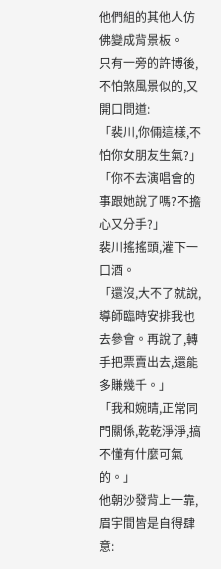他們組的其他人仿佛變成背景板。
只有一旁的許博後,不怕煞風景似的,又開口問道:
「裴川,你倆這樣,不怕你女朋友生氣?」
「你不去演唱會的事跟她說了嗎?不擔心又分手?」
裴川搖搖頭,灌下一口酒。
「還沒,大不了就說,導師臨時安排我也去參會。再說了,轉手把票賣出去,還能多賺幾千。」
「我和婉晴,正常同門關係,乾乾淨淨,搞不懂有什麼可氣的。」
他朝沙發背上一靠,眉宇間皆是自得肆意: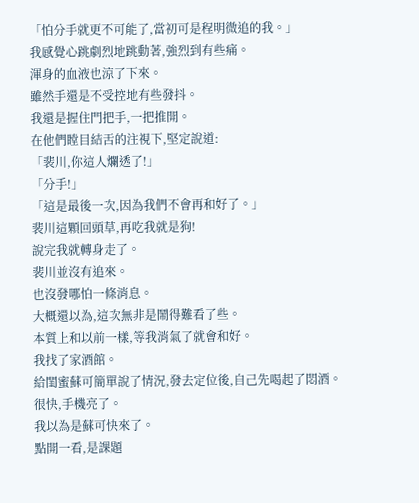「怕分手就更不可能了,當初可是程明微追的我。」
我感覺心跳劇烈地跳動著,強烈到有些痛。
渾身的血液也涼了下來。
雖然手還是不受控地有些發抖。
我還是握住門把手,一把推開。
在他們瞠目結舌的注視下,堅定說道:
「裴川,你這人爛透了!」
「分手!」
「這是最後一次,因為我們不會再和好了。」
裴川這顆回頭草,再吃我就是狗!
說完我就轉身走了。
裴川並沒有追來。
也沒發哪怕一條消息。
大概還以為,這次無非是鬧得難看了些。
本質上和以前一樣,等我消氣了就會和好。
我找了家酒館。
給閨蜜蘇可簡單說了情況,發去定位後,自己先喝起了悶酒。
很快,手機亮了。
我以為是蘇可快來了。
點開一看,是課題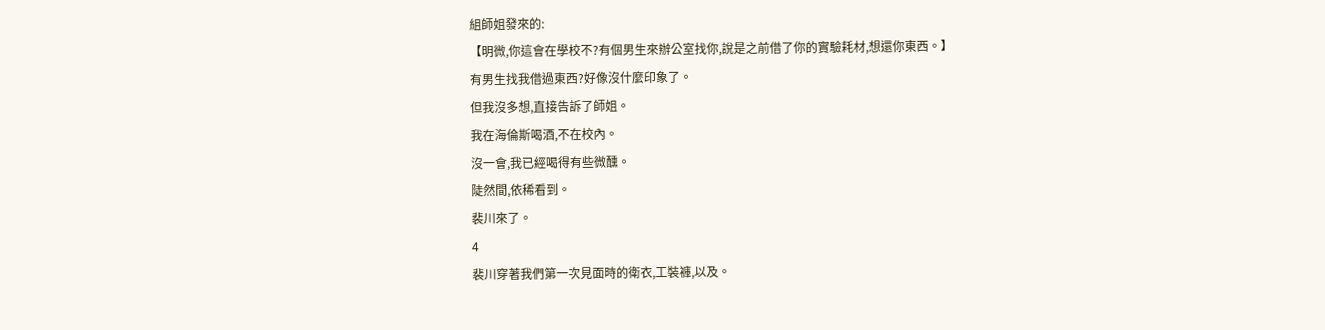組師姐發來的:
【明微,你這會在學校不?有個男生來辦公室找你,說是之前借了你的實驗耗材,想還你東西。】
有男生找我借過東西?好像沒什麼印象了。
但我沒多想,直接告訴了師姐。
我在海倫斯喝酒,不在校內。
沒一會,我已經喝得有些微醺。
陡然間,依稀看到。
裴川來了。
4
裴川穿著我們第一次見面時的衛衣,工裝褲,以及。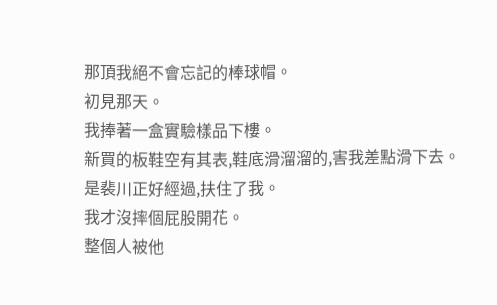那頂我絕不會忘記的棒球帽。
初見那天。
我捧著一盒實驗樣品下樓。
新買的板鞋空有其表,鞋底滑溜溜的,害我差點滑下去。
是裴川正好經過,扶住了我。
我才沒摔個屁股開花。
整個人被他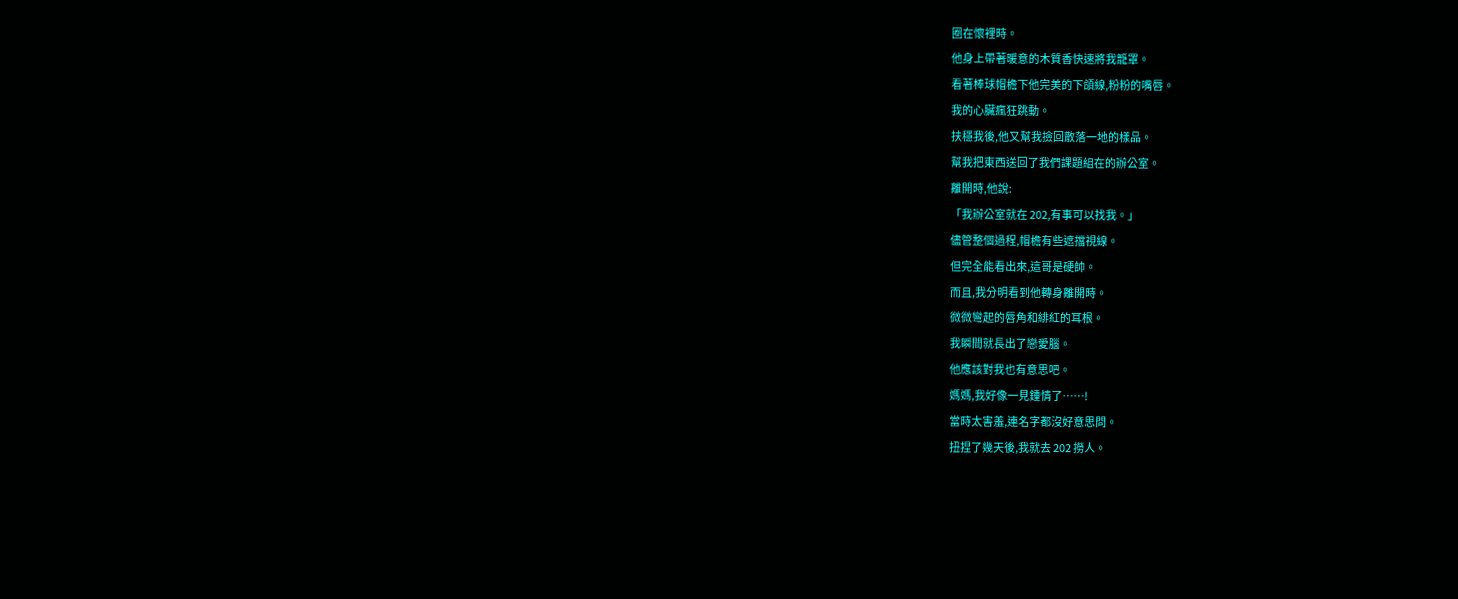圈在懷裡時。
他身上帶著暖意的木質香快速將我籠罩。
看著棒球帽檐下他完美的下頜線,粉粉的嘴唇。
我的心臟瘋狂跳動。
扶穩我後,他又幫我撿回散落一地的樣品。
幫我把東西送回了我們課題組在的辦公室。
離開時,他說:
「我辦公室就在 202,有事可以找我。」
儘管整個過程,帽檐有些遮擋視線。
但完全能看出來,這哥是硬帥。
而且,我分明看到他轉身離開時。
微微彎起的唇角和緋紅的耳根。
我瞬間就長出了戀愛腦。
他應該對我也有意思吧。
媽媽,我好像一見鍾情了……!
當時太害羞,連名字都沒好意思問。
扭捏了幾天後,我就去 202 撈人。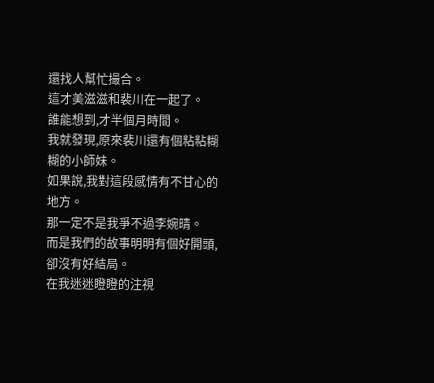還找人幫忙撮合。
這才美滋滋和裴川在一起了。
誰能想到,才半個月時間。
我就發現,原來裴川還有個粘粘糊糊的小師妹。
如果說,我對這段感情有不甘心的地方。
那一定不是我爭不過李婉晴。
而是我們的故事明明有個好開頭,卻沒有好結局。
在我迷迷瞪瞪的注視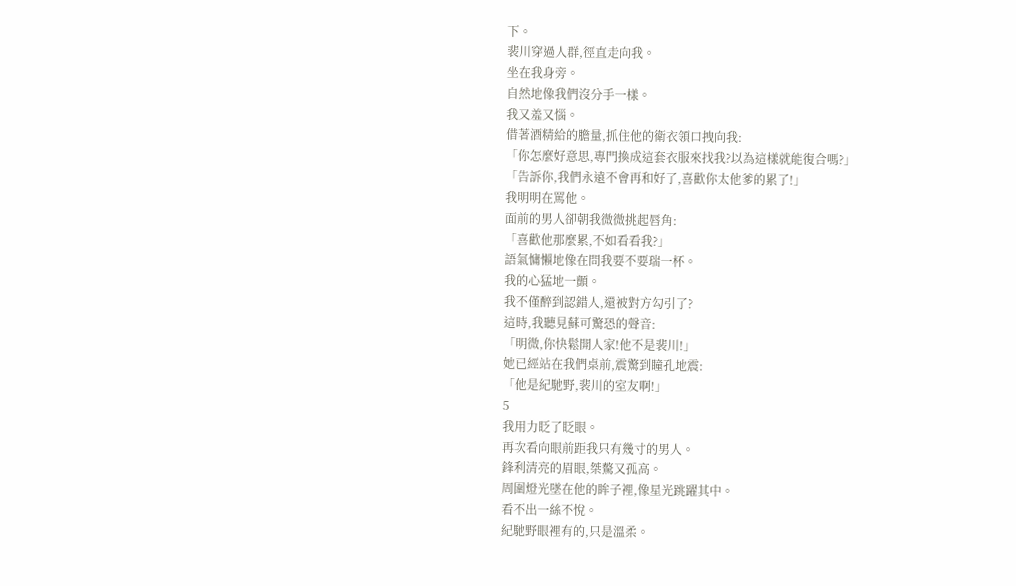下。
裴川穿過人群,徑直走向我。
坐在我身旁。
自然地像我們沒分手一樣。
我又羞又惱。
借著酒精給的膽量,抓住他的衛衣領口拽向我:
「你怎麼好意思,專門換成這套衣服來找我?以為這樣就能復合嗎?」
「告訴你,我們永遠不會再和好了,喜歡你太他爹的累了!」
我明明在罵他。
面前的男人卻朝我微微挑起唇角:
「喜歡他那麼累,不如看看我?」
語氣慵懶地像在問我要不要瑞一杯。
我的心猛地一顫。
我不僅醉到認錯人,還被對方勾引了?
這時,我聽見蘇可驚恐的聲音:
「明微,你快鬆開人家!他不是裴川!」
她已經站在我們桌前,震驚到瞳孔地震:
「他是紀馳野,裴川的室友啊!」
5
我用力眨了眨眼。
再次看向眼前距我只有幾寸的男人。
鋒利清亮的眉眼,桀驁又孤高。
周圍燈光墜在他的眸子裡,像星光跳躍其中。
看不出一絲不悅。
紀馳野眼裡有的,只是溫柔。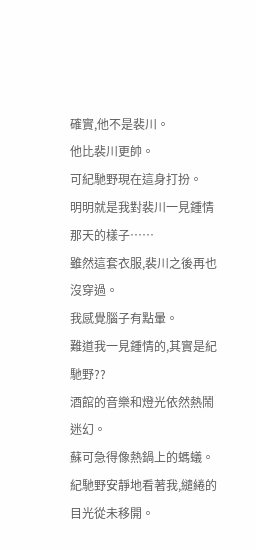確實,他不是裴川。
他比裴川更帥。
可紀馳野現在這身打扮。
明明就是我對裴川一見鍾情那天的樣子……
雖然這套衣服,裴川之後再也沒穿過。
我感覺腦子有點暈。
難道我一見鍾情的,其實是紀馳野??
酒館的音樂和燈光依然熱鬧迷幻。
蘇可急得像熱鍋上的螞蟻。
紀馳野安靜地看著我,繾綣的目光從未移開。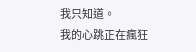我只知道。
我的心跳正在瘋狂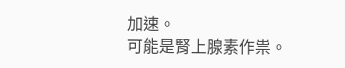加速。
可能是腎上腺素作祟。